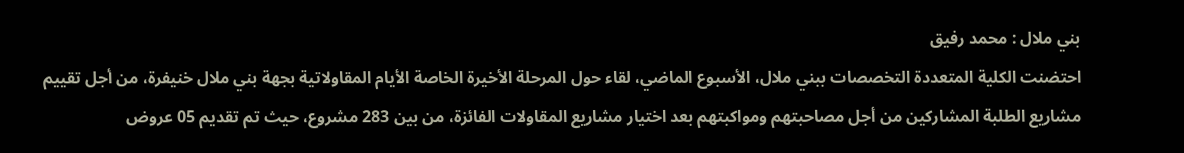بني ملال : محمد رفيق
احتضنت الكلية المتعددة التخصصات ببني ملال، الأسبوع الماضي، لقاء حول المرحلة الأخيرة الخاصة الأيام المقاولاتية بجهة بني ملال خنيفرة، من أجل تقييم مشاريع الطلبة المشاركين من أجل مصاحبتهم ومواكبتهم بعد اختيار مشاريع المقاولات الفائزة، من بين 283 مشروع، حيث تم تقديم 05 عروض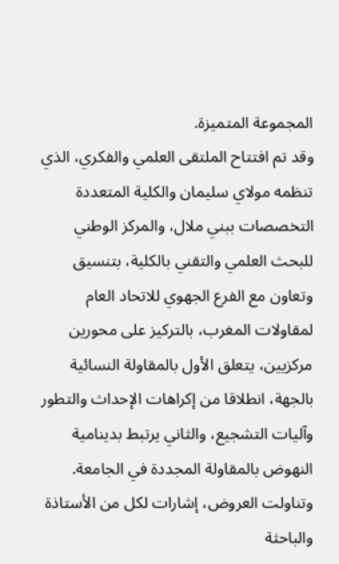المجموعة المتميزة.
وقد تم افتتاح الملتقى العلمي والفكري، الذي تنظمه مولاي سليمان والكلية المتعددة التخصصات ببني ملال، والمركز الوطني للبحث العلمي والتقني بالكلية، بتنسيق وتعاون مع الفرع الجهوي للاتحاد العام لمقاولات المغرب، بالتركيز على محورين مركزيين، يتعلق الأول بالمقاولة النسائية بالجهة، انطلاقا من إكراهات الإحداث والتطور وآليات التشجيع، والثاني يرتبط بدينامية النهوض بالمقاولة المجددة في الجامعة.
وتناولت العروض، إشارات لكل من الأستاذة والباحثة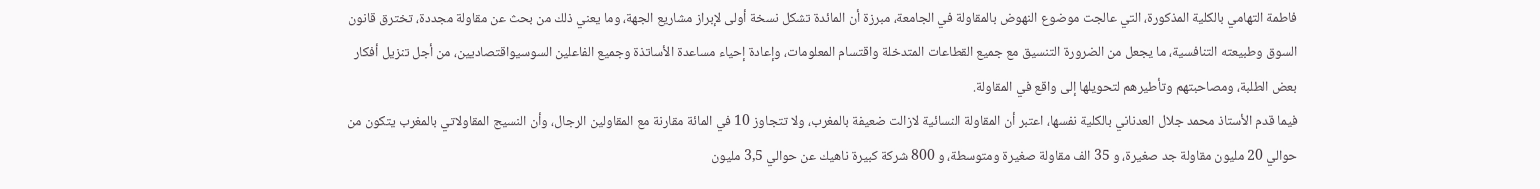فاطمة التهامي بالكلية المذكورة، التي عالجت موضوع النهوض بالمقاولة في الجامعة، مبرزة أن المائدة تشكل نسخة أولى لإبراز مشاريع الجهة، وما يعني ذلك من بحث عن مقاولة مجددة، تخترق قانون السوق وطبيعته التنافسية، ما يجعل من الضرورة التنسيق مع جميع القطاعات المتدخلة واقتسام المعلومات، وإعادة إحياء مساعدة الأساتذة وجميع الفاعلين السوسيواقتصاديين، من أجل تنزيل أفكار بعض الطلبة، ومصاحبتهم وتأطيرهم لتحويلها إلى واقع في المقاولة.
فيما قدم الأستاذ محمد جلال العدناني بالكلية نفسها، اعتبر أن المقاولة النسائية لازالت ضعيفة بالمغرب، ولا تتجاوز 10 في المائة مقارنة مع المقاولين الرجال، وأن النسيج المقاولاتي بالمغرب يتكون من حوالي 20 مليون مقاولة جد صغيرة، و 35 الف مقاولة صغيرة ومتوسطة، و 800 شركة كبيرة ناهيك عن حوالي 3,5 مليون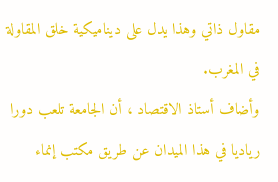مقاول ذاتي وهذا يدل على ديناميكية خلق المقاولة في المغرب.
وأضاف أستاذ الاقتصاد ، أن الجامعة تلعب دورا رياديا في هذا الميدان عن طريق مكتب إنماء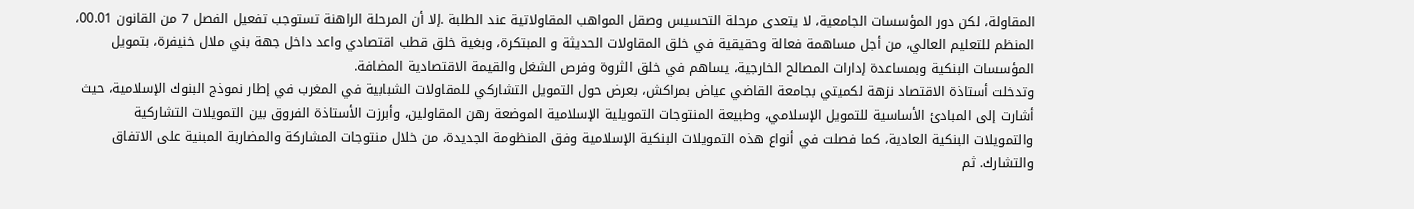المقاولة، لكن دور المؤسسات الجامعية، لا يتعدى مرحلة التحسيس وصقل المواهب المقاولاتية عند الطلبة .إلا أن المرحلة الراهنة تستوجب تفعيل الفصل 7 من القانون 00.01، المنظم للتعليم العالي، من أجل مساهمة فعالة وحقيقية في خلق المقاولات الحديثة و المبتكرة، وبغية خلق قطب اقتصادي واعد داخل جهة بني ملال خنيفرة، بتمويل المؤسسات البنكية وبمساعدة إدارات المصالح الخارجية، يساهم في خلق الثروة وفرص الشغل والقيمة الاقتصادية المضافة.
وتدخلت أستاذة الاقتصاد نزهة لكميتي بجامعة القاضي عياض بمراكش، بعرض حول التمويل التشاركي للمقاولات الشبابية في المغرب في إطار نموذج البنوك الإسلامية، حيث أشارت إلى المبادئ الأساسية للتمويل الإسلامي، وطبيعة المنتوجات التمويلية الإسلامية الموضعة رهن المقاولين، وأبرزت الأستاذة الفروق بين التمويلات التشاركية والتمويلات البنكية العادية، كما فصلت في أنواع هذه التمويلات البنكية الإسلامية وفق المنظومة الجديدة، من خلال منتوجات المشاركة والمضاربة المبنية على الاتفاق والتشارك. ثم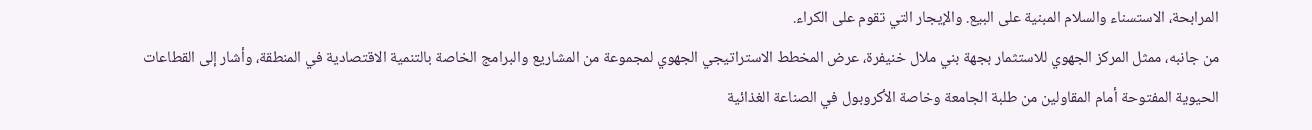المرابحة، الاستسناء والسلام المبنية على البيع. والإيجار التي تقوم على الكراء.
من جانبه، ممثل المركز الجهوي للاستثمار بجهة بني ملال خنيفرة، عرض المخطط الاستراتيجي الجهوي لمجموعة من المشاريع والبرامج الخاصة بالتنمية الاقتصادية في المنطقة، وأشار إلى القطاعات الحيوية المفتوحة أمام المقاولين من طلبة الجامعة وخاصة الأكروبول في الصناعة الغذائية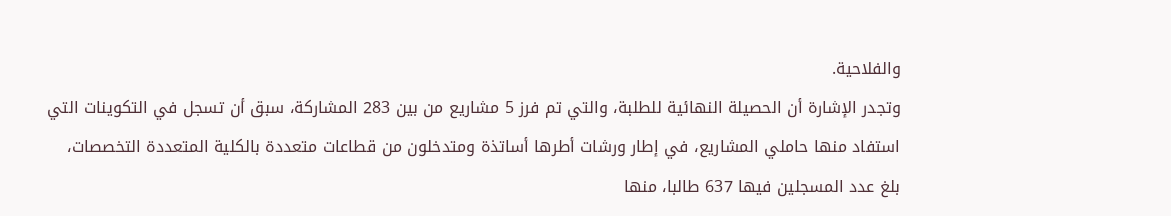والفلاحية.
وتجدر الإشارة أن الحصيلة النهائية للطلبة، والتي تم فرز 5 مشاريع من بين 283 المشاركة، سبق أن تسجل في التكوينات التي استفاد منها حاملي المشاريع، في إطار ورشات أطرها أساتذة ومتدخلون من قطاعات متعددة بالكلية المتعددة التخصصات، بلغ عدد المسجلين فيها 637 طالبا، منها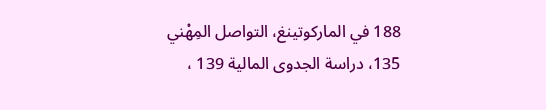188 في الماركوتينغ، التواصل المِهْني 135، دراسة الجدوى المالية 139 ،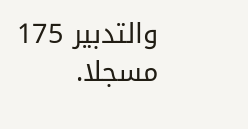والتدبير 175 مسجلا.